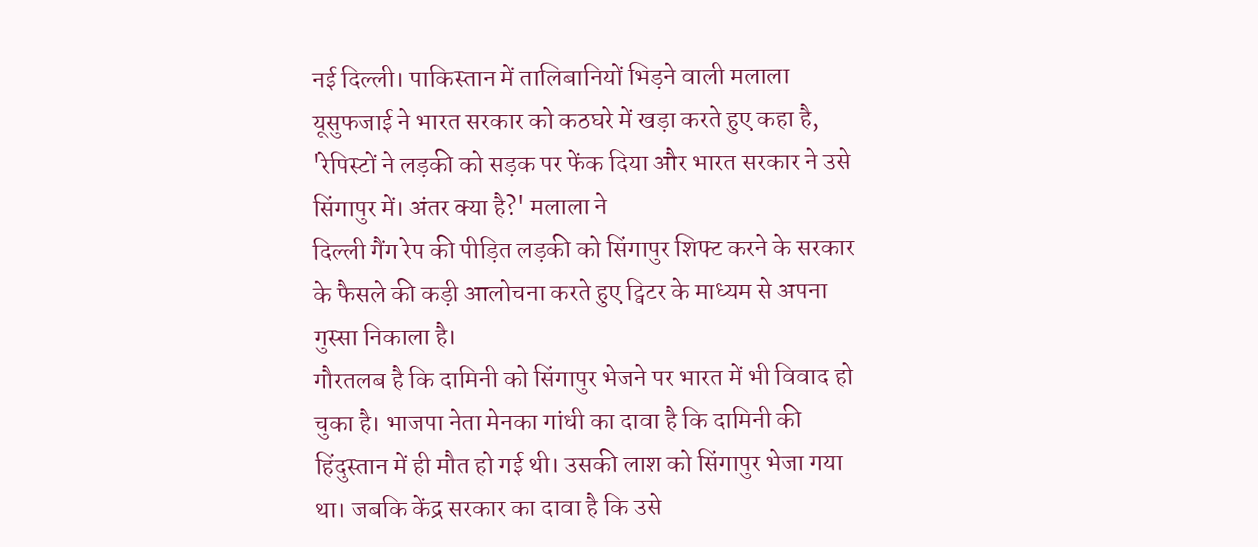नई दिल्ली। पाकिस्तान में तालिबानियों भिड़ने वाली मलाला यूसुफजाई ने भारत सरकार को कठघरे में खड़ा करते हुए कहा है, 'रेपिस्टों ने लड़की को सड़क पर फेंक दिया और भारत सरकार ने उसे सिंगापुर में। अंतर क्या है?' मलाला ने
दिल्ली गैंग रेप की पीड़ित लड़की को सिंगापुर शिफ्ट करने के सरकार के फैसले की कड़ी आलोचना करते हुए ट्विटर के माध्यम से अपना गुस्सा निकाला है।
गौरतलब है कि दामिनी को सिंगापुर भेजने पर भारत में भी विवाद हो चुका है। भाजपा नेता मेनका गांधी का दावा है कि दामिनी की हिंदुस्तान में ही मौत हो गई थी। उसकी लाश को सिंगापुर भेजा गया था। जबकि केंद्र सरकार का दावा है कि उसे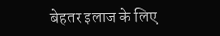बेहतर इलाज के लिए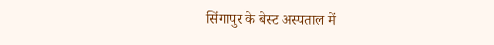सिंगापुर के बेस्ट अस्पताल में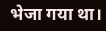भेजा गया था।